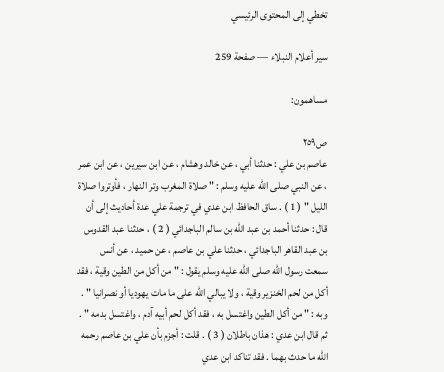تخطي إلى المحتوى الرئيسي

سير أعلام النبلاء — صفحة 259

مساهمون:

ص٢٥٩
عاصم بن علي : حدثنا أبي ، عن خالد وهشام ، عن ابن سيرين ، عن ابن عمر ، عن النبي صلى الله عليه وسلم : " صلاة المغرب وتر النهار ، فأوتروا صلاة الليل " ( 1 ) . ساق الحافظ ابن عدي في ترجمة علي عدة أحاديث إلى أن قال : حدثنا أحمد بن عبد الله بن سالم الباجدائي ( 2 ) ، حدثنا عبد القدوس بن عبد القاهر الباجدائي ، حدثنا علي بن عاصم ، عن حميد ، عن أنس سمعت رسول الله صلى الله عليه وسلم يقول : " من أكل من الطين وقية ، فقد أكل من لحم الخنزير وقية ، ولا يبالي الله على ما مات يهوديا أو نصرانيا " . وبه : " من أكل الطين واغتسل به ، فقد أكل لحم أبيه آدم ، واغتسل بدمه " . ثم قال ابن عدي : هذان باطلان ( 3 ) . قلت : أجزم بأن علي بن عاصم رحمه الله ما حدث بهما . فقد تناكد ابن عدي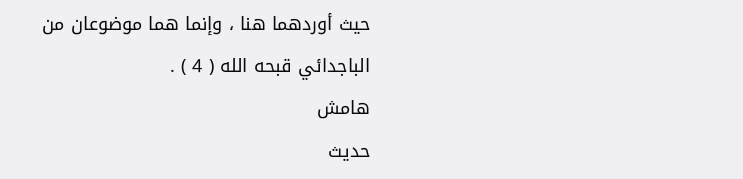حيث أوردهما هنا ، وإنما هما موضوعان من الباجدائي قبحه الله ( 4 ) .
هامش
حديث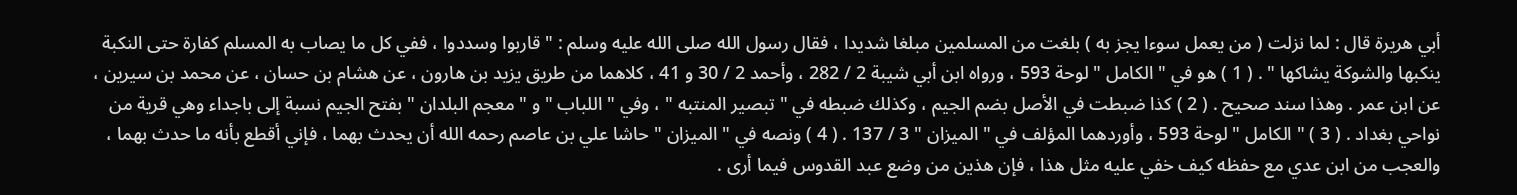أبي هريرة قال : لما نزلت ( من يعمل سوءا يجز به ) بلغت من المسلمين مبلغا شديدا ، فقال رسول الله صلى الله عليه وسلم : " قاربوا وسددوا ، ففي كل ما يصاب به المسلم كفارة حتى النكبة ينكبها والشوكة يشاكها " . ( 1 ) هو في " الكامل " لوحة 593 ، ورواه ابن أبي شيبة 2 / 282 ، وأحمد 2 / 30 و 41 ، كلاهما من طريق يزيد بن هارون ، عن هشام بن حسان ، عن محمد بن سيرين ، عن ابن عمر . وهذا سند صحيح . ( 2 ) كذا ضبطت في الأصل بضم الجيم ، وكذلك ضبطه في " تبصير المنتبه " ، وفي " اللباب " و " معجم البلدان " بفتح الجيم نسبة إلى باجداء وهي قرية من نواحي بغداد . ( 3 ) " الكامل " لوحة 593 ، وأوردهما المؤلف في " الميزان " 3 / 137 . ( 4 ) ونصه في " الميزان " حاشا علي بن عاصم رحمه الله أن يحدث بهما ، فإني أقطع بأنه ما حدث بهما ، والعجب من ابن عدي مع حفظه كيف خفي عليه مثل هذا ، فإن هذين من وضع عبد القدوس فيما أرى .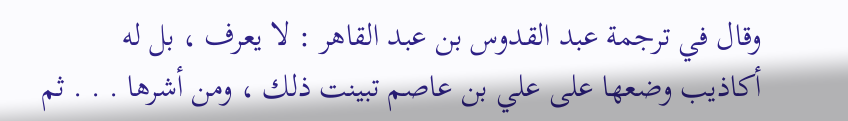وقال في ترجمة عبد القدوس بن عبد القاهر : لا يعرف ، بل له أكاذيب وضعها على علي بن عاصم تبينت ذلك ، ومن أشرها . . . ثم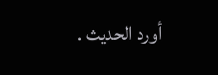أورد الحديث .